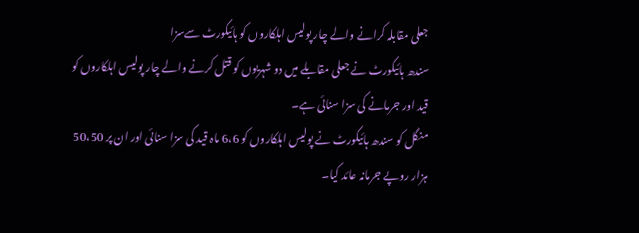جعلی مقابلہ کرانے والے چار پولیس اہلکاروں کو ہائیکورٹ سےسزا
سندھ ہائیکورٹ نے جعلی مقابلے میں دو شہریوں کو قتل کرنے والے چار پولیس اہلکاروں کو قید اور جرمانے کی سزا سنائی ہے۔
منگل کو سندھ ہائیکورٹ نے پولیس اہلکاروں کو 6،6 ماہ قید کی سزا سنائی اور ان پر 50،50 ہزار روپے جرمانہ عائد کیا۔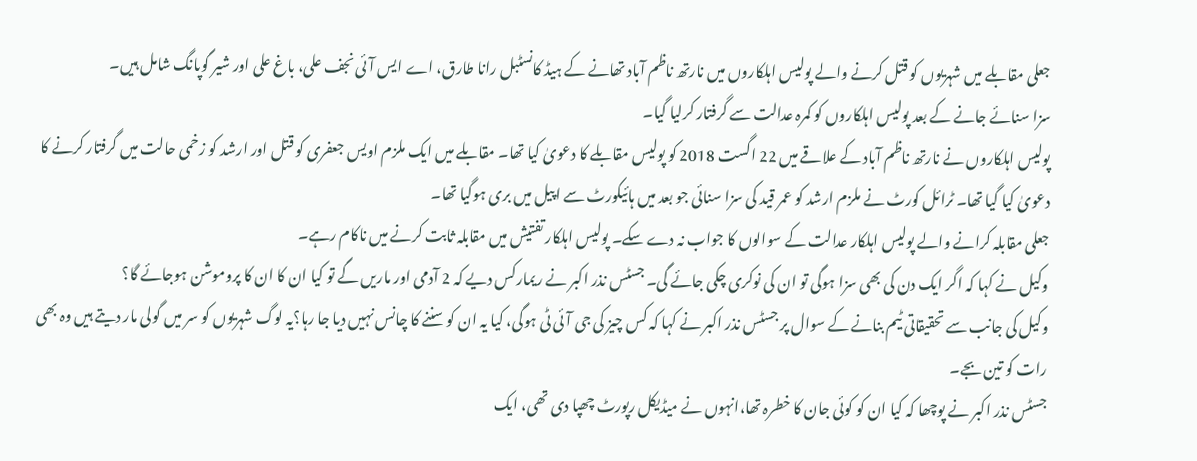جعلی مقابلے میں شہریوں کو قتل کرنے والے پولیس اہلکاروں میں نارتھ ناظم آباد تھانے کے ہیڈ کانسٹبل رانا طارق، اے ایس آئی نجف علی، باغ علی اور شیر گوپانگ شامل ہیں۔
سزا سنائے جانے کے بعد پولیس اہلکاروں کو کمرہ عدالت سے گرفتار کرلیا گیا۔
پولیس اہلکاروں نے نارتھ ناظم آباد کے علاقے میں 22 اگست 2018 کو پولیس مقابلے کا دعویٰ کیا تھا۔ مقابلے میں ایک ملزم اویس جعفری کو قتل اور ارشد کو زخمی حالت میں گرفتار کرنے کا دعویٰ کیا گیا تھا۔ ٹرائل کورٹ نے ملزم ارشد کو عمر قید کی سزا سنائی جو بعد میں ہائیکورٹ سے اپیل میں بری ہوگیا تھا۔
جعلی مقابلہ کرانے والے پولیس اہلکار عدالت کے سوالوں کا جواب نہ دے سکے۔ پولیس اہلکار تفتیش میں مقابلہ ثابت کرنے میں ناکام رہے۔
وکیل نے کہا کہ اگر ایک دن کی بھی سزا ہوگی تو ان کی نوکری چکی جائے گی۔ جسٹس نذر اکبر نے ریمارکس دیے کہ 2 آدمی اور ماریں گے تو کیا ان کا ان کا پروموشن ہوجائے گا؟
وکیل کی جانب سے تحقیقاتی ٹیم بنانے کے سوال پر جسٹس نذر اکبر نے کہا کہ کس چیز کی جی آئی ٹی ہوگی، کیا یہ ان کو سننے کا چانس نہیں دیا جا رہا؟یہ لوگ شہریوں کو سر میں گولی مار دیتے ہیں وہ بھی رات کو تین بجے۔
جسٹس نذر اکبر نے پوچھا کہ کیا ان کو کوئی جان کا خطرہ تھا،انہوں نے میڈیکل رپورٹ چھپا دی تھی، ایک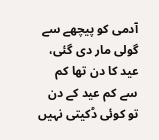آدمی کو پیچھے سے گولی مار دی گئی، عید کا دن تھا کم سے کم عید کے دن تو کوئی ڈکیتی نہیں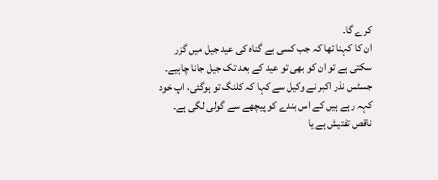کرے گا۔
ان کا کہنا تھا کہ جب کسی بے گناہ کی عید جیل میں گزر سکتی ہے تو ان کو بھی تو عید کے بعد تک جیل جانا چاہیے۔
جسٹس نذر اکبر نے وکیل سے کہا کہ کلنگ تو ہوگئی، اپ خود کہہ رہے ہیں کے اس بندے کو پیچھے سے گولی لگی ہے۔ ناقص تفتیش ہے یا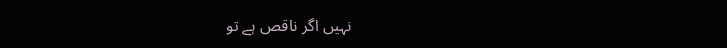نہیں اگر ناقص ہے تو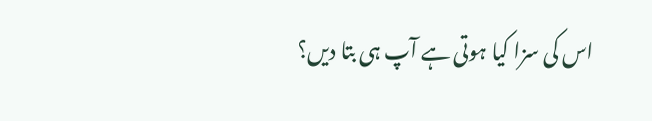اس کی سزا کیا ہوتی ہے آپ ہی بتا دیں؟